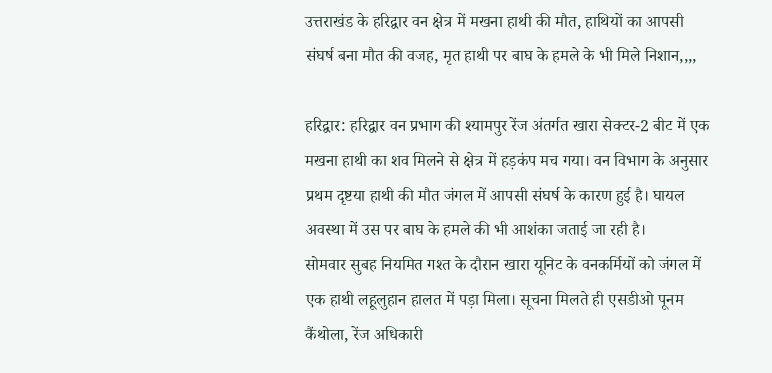उत्तराखंड के हरिद्वार वन क्षेत्र में मखना हाथी की मौत, हाथियों का आपसी संघर्ष बना मौत की वजह, मृत हाथी पर बाघ के हमले के भी मिले निशान,,,,

हरिद्वार: हरिद्वार वन प्रभाग की श्यामपुर रेंज अंतर्गत खारा सेक्टर-2 बीट में एक मखना हाथी का शव मिलने से क्षेत्र में हड़कंप मच गया। वन विभाग के अनुसार प्रथम दृष्टया हाथी की मौत जंगल में आपसी संघर्ष के कारण हुई है। घायल अवस्था में उस पर बाघ के हमले की भी आशंका जताई जा रही है।
सोमवार सुबह नियमित गश्त के दौरान खारा यूनिट के वनकर्मियों को जंगल में एक हाथी लहूलुहान हालत में पड़ा मिला। सूचना मिलते ही एसडीओ पूनम कैंथोला, रेंज अधिकारी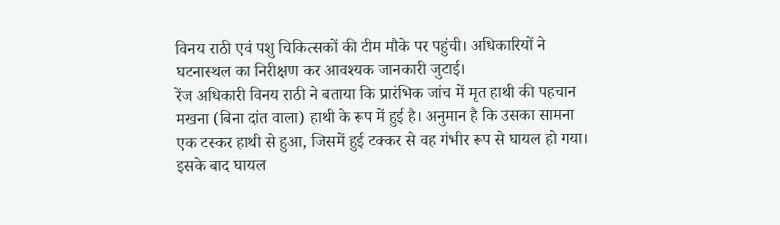विनय राठी एवं पशु चिकित्सकों की टीम मौके पर पहुंची। अधिकारियों ने घटनास्थल का निरीक्षण कर आवश्यक जानकारी जुटाई।
रेंज अधिकारी विनय राठी ने बताया कि प्रारंभिक जांच में मृत हाथी की पहचान मखना (बिना दांत वाला) हाथी के रूप में हुई है। अनुमान है कि उसका सामना एक टस्कर हाथी से हुआ, जिसमें हुई टक्कर से वह गंभीर रूप से घायल हो गया। इसके बाद घायल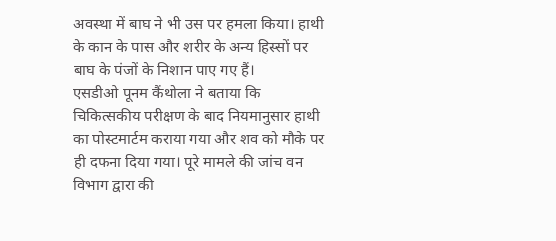अवस्था में बाघ ने भी उस पर हमला किया। हाथी के कान के पास और शरीर के अन्य हिस्सों पर बाघ के पंजों के निशान पाए गए हैं।
एसडीओ पूनम कैंथोला ने बताया कि चिकित्सकीय परीक्षण के बाद नियमानुसार हाथी का पोस्टमार्टम कराया गया और शव को मौके पर ही दफना दिया गया। पूरे मामले की जांच वन विभाग द्वारा की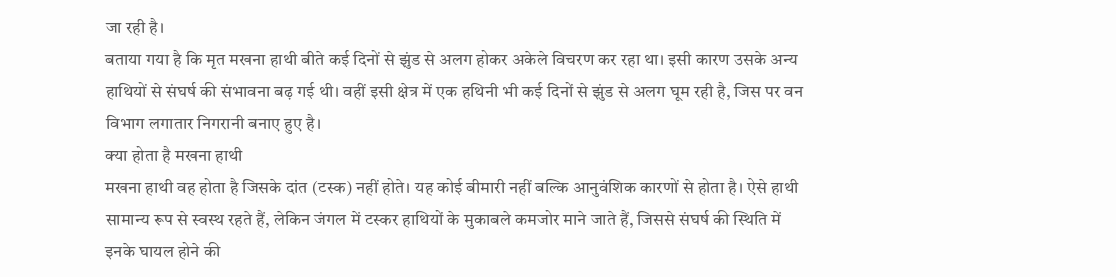जा रही है।
बताया गया है कि मृत मखना हाथी बीते कई दिनों से झुंड से अलग होकर अकेले विचरण कर रहा था। इसी कारण उसके अन्य हाथियों से संघर्ष की संभावना बढ़ गई थी। वहीं इसी क्षेत्र में एक हथिनी भी कई दिनों से झुंड से अलग घूम रही है, जिस पर वन विभाग लगातार निगरानी बनाए हुए है।
क्या होता है मखना हाथी
मखना हाथी वह होता है जिसके दांत (टस्क) नहीं होते। यह कोई बीमारी नहीं बल्कि आनुवंशिक कारणों से होता है। ऐसे हाथी सामान्य रूप से स्वस्थ रहते हैं, लेकिन जंगल में टस्कर हाथियों के मुकाबले कमजोर माने जाते हैं, जिससे संघर्ष की स्थिति में इनके घायल होने की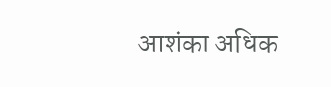आशंका अधिक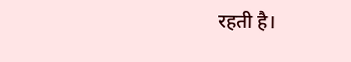रहती है।